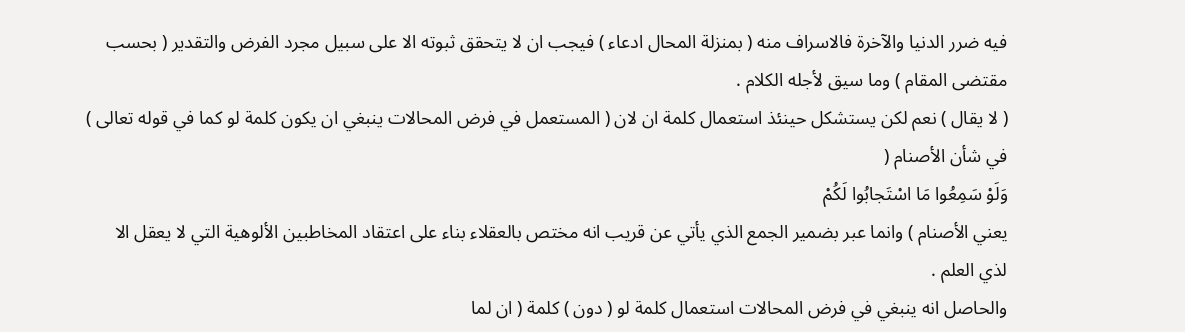فيه ضرر الدنيا والآخرة فالاسراف منه ( بمنزلة المحال ادعاء ) فيجب ان لا يتحقق ثبوته الا على سبيل مجرد الفرض والتقدير ( بحسب مقتضى المقام ) وما سيق لأجله الكلام .
( لا يقال ) نعم لكن يستشكل حينئذ استعمال كلمة ان لان ( المستعمل في فرض المحالات ينبغي ان يكون كلمة لو كما في قوله تعالى ) في شأن الأصنام (
وَلَوْ سَمِعُوا مَا اسْتَجابُوا لَكُمْ
يعني الأصنام ) وانما عبر بضمير الجمع الذي يأتي عن قريب انه مختص بالعقلاء بناء على اعتقاد المخاطبين الألوهية التي لا يعقل الا لذي العلم .
والحاصل انه ينبغي في فرض المحالات استعمال كلمة لو ( دون ) كلمة ( ان لما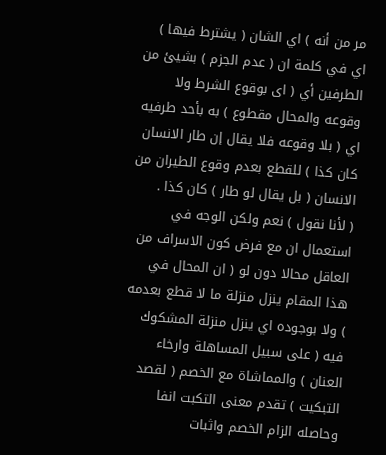مر من أنه ) اي الشان ( يشترط فيها ) اي في كلمة ان ( عدم الجزم ) بشيئ من الطرفين أي ( اى بوقوع الشرط ولا وقوعه والمحال مقطوع ) به بأحد طرفيه اي ( بلا وقوعه فلا يقال إن طار الانسان كان كذا ) للقطع بعدم وقوع الطيران من الانسان ( بل يقال لو طار ) كان كذا .
( لأنا نقول ) نعم ولكن الوجه في استعمال ان مع فرض كون الاسراف من العاقل محالا دون لو ( ان المحال في هذا المقام ينزل منزلة ما لا قطع بعدمه ) ولا بوجوده اي ينزل منزلة المشكوك فيه ( على سبيل المساهلة وارخاء العنان ) والمماشاة مع الخصم ( لقصد التبكيت ) تقدم معنى التكبت انفا وحاصله الزام الخصم واثبات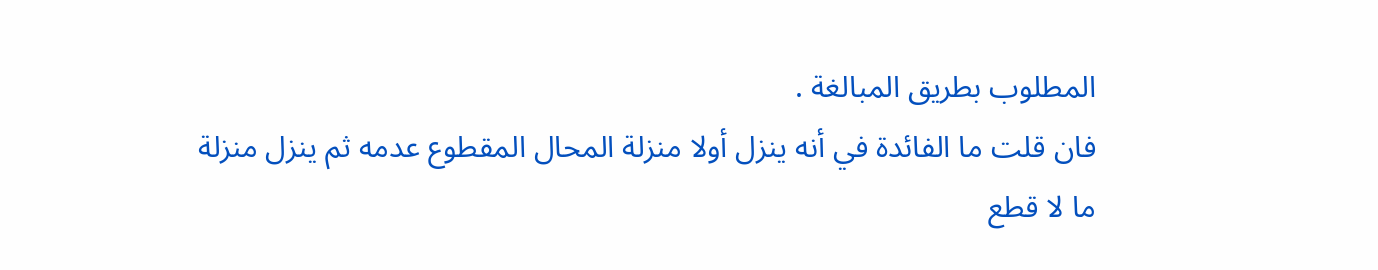المطلوب بطريق المبالغة .
فان قلت ما الفائدة في أنه ينزل أولا منزلة المحال المقطوع عدمه ثم ينزل منزلة ما لا قطع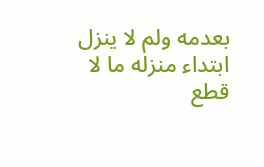بعدمه ولم لا ينزل ابتداء منزله ما لا قطع